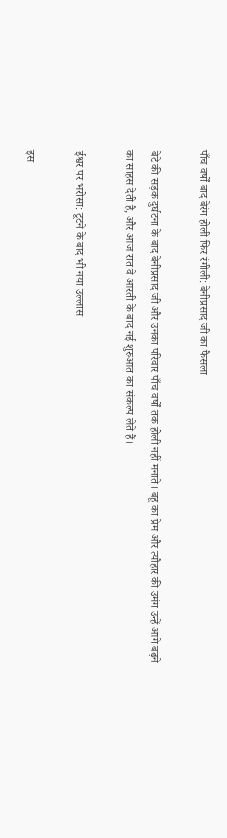पाँच वर्षों बाद बेरंग होली फिर रंगीली: बेनीप्रसाद जी का फैसला

बेटे की सड़क दुर्घटना के बाद बेनीप्रसाद जी और उनका परिवार पाँच वर्षों तक होली नहीं मनाते। बहू का प्रेम और त्यौहार की उमंग उन्हें आगे बढ़ने का साहस देती है, और आज रात वे आरती के बाद नई शुरुआत का संकल्प लेते हैं।

ईश्वर पर भरोसा: टूटने के बाद भी नया उल्लास

इस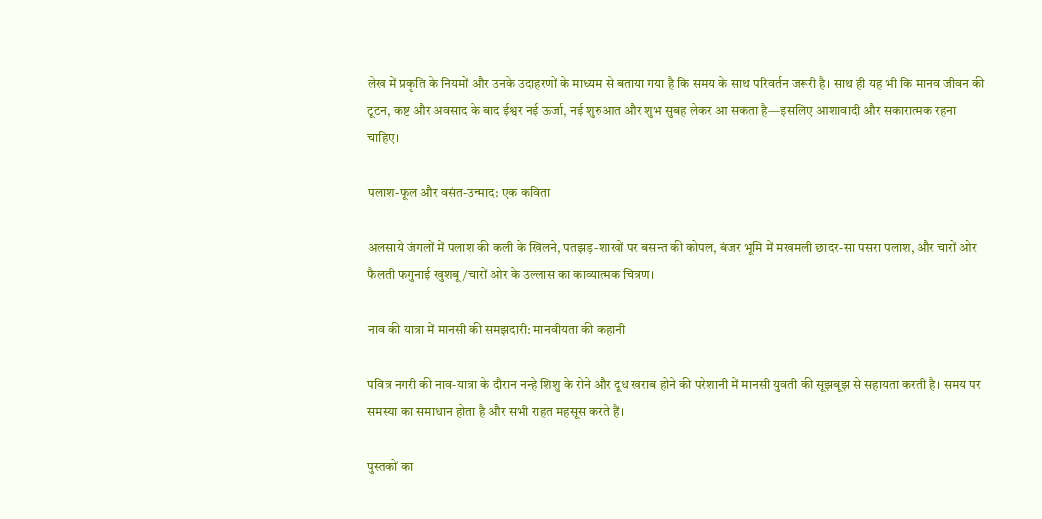लेख में प्रकृति के नियमों और उनके उदाहरणों के माध्यम से बताया गया है कि समय के साथ परिवर्तन जरूरी है। साथ ही यह भी कि मानव जीवन की टूटन, कष्ट और अवसाद के बाद ईश्वर नई ऊर्जा, नई शुरुआत और शुभ सुबह लेकर आ सकता है—इसलिए आशावादी और सकारात्मक रहना चाहिए।

पलाश-फूल और वसंत-उन्माद: एक कविता

अलसाये जंगलों में पलाश की कली के खिलने, पतझड़-शाखों पर बसन्त की कोपल, बंजर भूमि में मखमली छादर-सा पसरा पलाश, और चारों ओर फैलती फगुनाई खुशबू/चारों ओर के उल्लास का काव्यात्मक चित्रण।

नाव की यात्रा में मानसी की समझदारी: मानवीयता की कहानी

पवित्र नगरी की नाव-यात्रा के दौरान नन्हे शिशु के रोने और दूध खराब होने की परेशानी में मानसी युवती की सूझबूझ से सहायता करती है। समय पर समस्या का समाधान होता है और सभी राहत महसूस करते हैं।

पुस्तकों का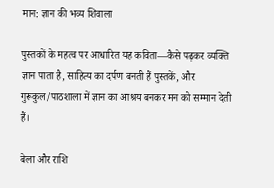मान: ज्ञान की भव्य शिवाला

पुस्तकों के महत्व पर आधारित यह कविता—कैसे पढ़कर व्यक्ति ज्ञान पाता है, साहित्य का दर्पण बनती हैं पुस्तकें, और गुरूकुल/पाठशाला में ज्ञान का आश्रय बनकर मन को सम्मान देती हैं।

बेला और राशि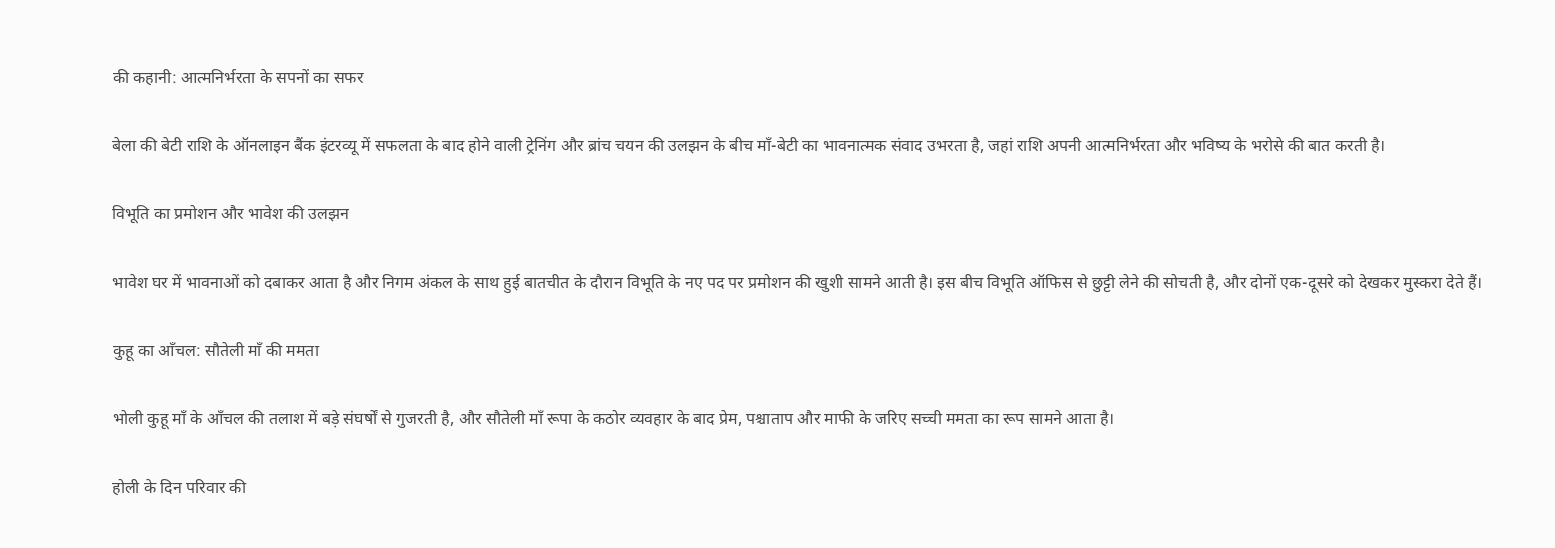की कहानी: आत्मनिर्भरता के सपनों का सफर

बेला की बेटी राशि के ऑनलाइन बैंक इंटरव्यू में सफलता के बाद होने वाली ट्रेनिंग और ब्रांच चयन की उलझन के बीच माँ-बेटी का भावनात्मक संवाद उभरता है, जहां राशि अपनी आत्मनिर्भरता और भविष्य के भरोसे की बात करती है।

विभूति का प्रमोशन और भावेश की उलझन

भावेश घर में भावनाओं को दबाकर आता है और निगम अंकल के साथ हुई बातचीत के दौरान विभूति के नए पद पर प्रमोशन की खुशी सामने आती है। इस बीच विभूति ऑफिस से छुट्टी लेने की सोचती है, और दोनों एक-दूसरे को देखकर मुस्करा देते हैं।

कुहू का आँचल: सौतेली माँ की ममता

भोली कुहू माँ के आँचल की तलाश में बड़े संघर्षों से गुजरती है, और सौतेली माँ रूपा के कठोर व्यवहार के बाद प्रेम, पश्चाताप और माफी के जरिए सच्ची ममता का रूप सामने आता है।

होली के दिन परिवार की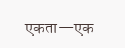एकता—एक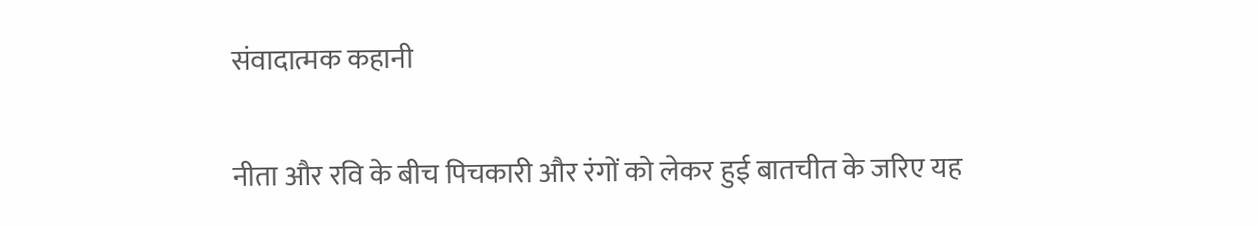संवादात्मक कहानी

नीता और रवि के बीच पिचकारी और रंगों को लेकर हुई बातचीत के जरिए यह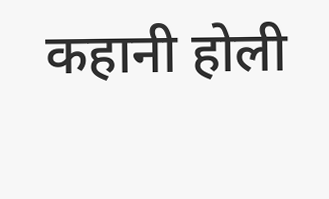कहानी होली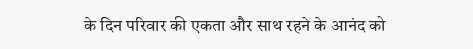के दिन परिवार की एकता और साथ रहने के आनंद को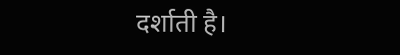दर्शाती है।